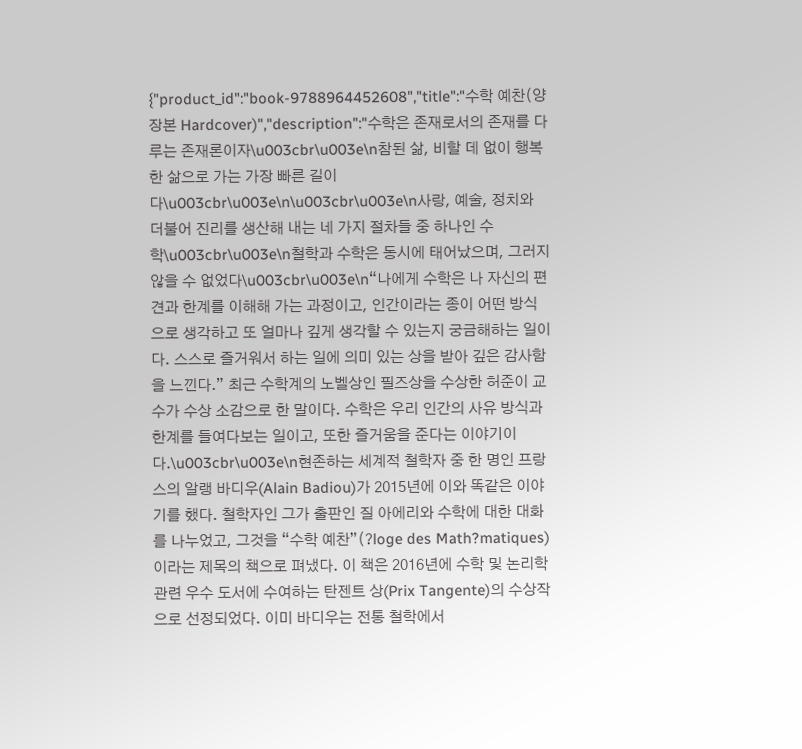{"product_id":"book-9788964452608","title":"수학 예찬(양장본 Hardcover)","description":"수학은 존재로서의 존재를 다루는 존재론이자\u003cbr\u003e\n참된 삶, 비할 데 없이 행복한 삶으로 가는 가장 빠른 길이다\u003cbr\u003e\n\u003cbr\u003e\n사랑, 예술, 정치와 더불어 진리를 생산해 내는 네 가지 절차들 중 하나인 수학\u003cbr\u003e\n철학과 수학은 동시에 태어났으며, 그러지 않을 수 없었다\u003cbr\u003e\n“나에게 수학은 나 자신의 편견과 한계를 이해해 가는 과정이고, 인간이라는 종이 어떤 방식으로 생각하고 또 얼마나 깊게 생각할 수 있는지 궁금해하는 일이다. 스스로 즐거워서 하는 일에 의미 있는 상을 받아 깊은 감사함을 느낀다.” 최근 수학계의 노벨상인 필즈상을 수상한 허준이 교수가 수상 소감으로 한 말이다. 수학은 우리 인간의 사유 방식과 한계를 들여다보는 일이고, 또한 즐거움을 준다는 이야기이다.\u003cbr\u003e\n현존하는 세계적 철학자 중 한 명인 프랑스의 알랭 바디우(Alain Badiou)가 2015년에 이와 똑같은 이야기를 했다. 철학자인 그가 출판인 질 아에리와 수학에 대한 대화를 나누었고, 그것을 “수학 예찬”(?loge des Math?matiques)이라는 제목의 책으로 펴냈다. 이 책은 2016년에 수학 및 논리학 관련 우수 도서에 수여하는 탄젠트 상(Prix Tangente)의 수상작으로 선정되었다. 이미 바디우는 전통 철학에서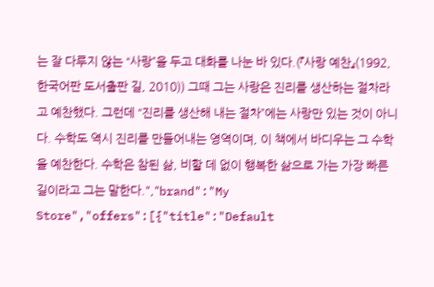는 잘 다루지 않는 “사랑”을 두고 대화를 나눈 바 있다.(『사랑 예찬』(1992, 한국어판 도서출판 길, 2010)) 그때 그는 사랑은 진리를 생산하는 절차라고 예찬했다. 그런데 “진리를 생산해 내는 절차”에는 사랑만 있는 것이 아니다. 수학도 역시 진리를 만들어내는 영역이며, 이 책에서 바디우는 그 수학을 예찬한다. 수학은 참된 삶, 비할 데 없이 행복한 삶으로 가는 가장 빠른 길이라고 그는 말한다.","brand":"My Store","offers":[{"title":"Default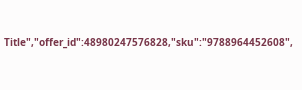Title","offer_id":48980247576828,"sku":"9788964452608",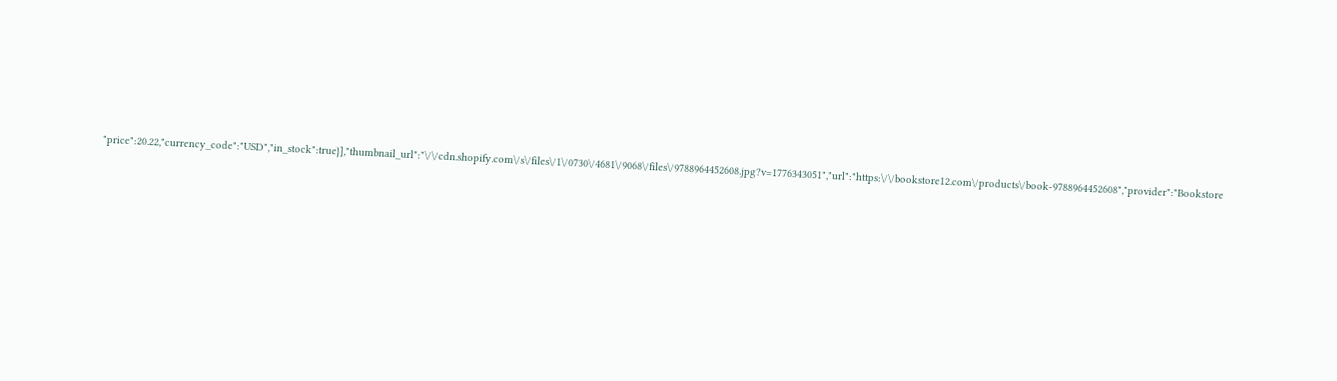"price":20.22,"currency_code":"USD","in_stock":true}],"thumbnail_url":"\/\/cdn.shopify.com\/s\/files\/1\/0730\/4681\/9068\/files\/9788964452608.jpg?v=1776343051","url":"https:\/\/bookstore12.com\/products\/book-9788964452608","provider":"Bookstore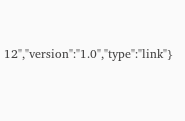12","version":"1.0","type":"link"}